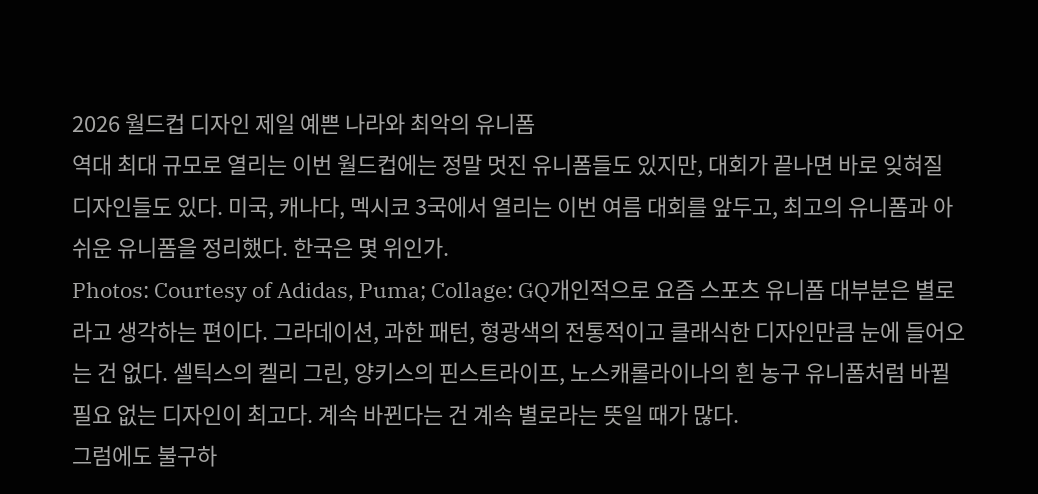2026 월드컵 디자인 제일 예쁜 나라와 최악의 유니폼
역대 최대 규모로 열리는 이번 월드컵에는 정말 멋진 유니폼들도 있지만, 대회가 끝나면 바로 잊혀질 디자인들도 있다. 미국, 캐나다, 멕시코 3국에서 열리는 이번 여름 대회를 앞두고, 최고의 유니폼과 아쉬운 유니폼을 정리했다. 한국은 몇 위인가.
Photos: Courtesy of Adidas, Puma; Collage: GQ개인적으로 요즘 스포츠 유니폼 대부분은 별로라고 생각하는 편이다. 그라데이션, 과한 패턴, 형광색의 전통적이고 클래식한 디자인만큼 눈에 들어오는 건 없다. 셀틱스의 켈리 그린, 양키스의 핀스트라이프, 노스캐롤라이나의 흰 농구 유니폼처럼 바뀔 필요 없는 디자인이 최고다. 계속 바뀐다는 건 계속 별로라는 뜻일 때가 많다.
그럼에도 불구하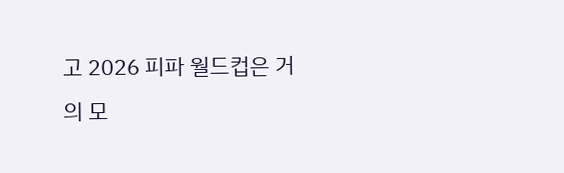고 2026 피파 월드컵은 거의 모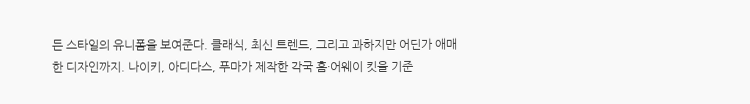든 스타일의 유니폼을 보여준다. 클래식, 최신 트렌드, 그리고 과하지만 어딘가 애매한 디자인까지. 나이키, 아디다스, 푸마가 제작한 각국 홈·어웨이 킷을 기준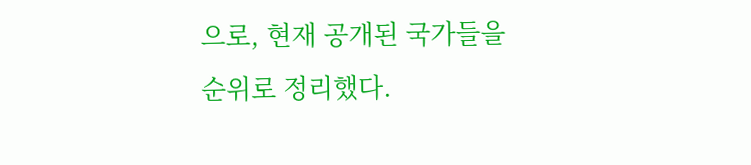으로, 현재 공개된 국가들을 순위로 정리했다.